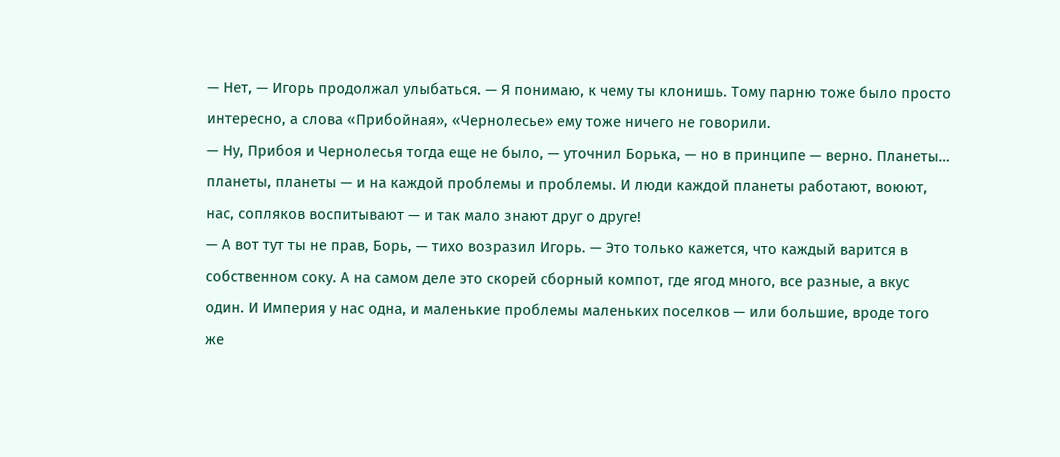— Нет, — Игорь продолжал улыбаться. — Я понимаю, к чему ты клонишь. Тому парню тоже было просто интересно, а слова «Прибойная», «Чернолесье» ему тоже ничего не говорили.
— Ну, Прибоя и Чернолесья тогда еще не было, — уточнил Борька, — но в принципе — верно. Планеты… планеты, планеты — и на каждой проблемы и проблемы. И люди каждой планеты работают, воюют, нас, сопляков воспитывают — и так мало знают друг о друге!
— А вот тут ты не прав, Борь, — тихо возразил Игорь. — Это только кажется, что каждый варится в собственном соку. А на самом деле это скорей сборный компот, где ягод много, все разные, а вкус один. И Империя у нас одна, и маленькие проблемы маленьких поселков — или большие, вроде того же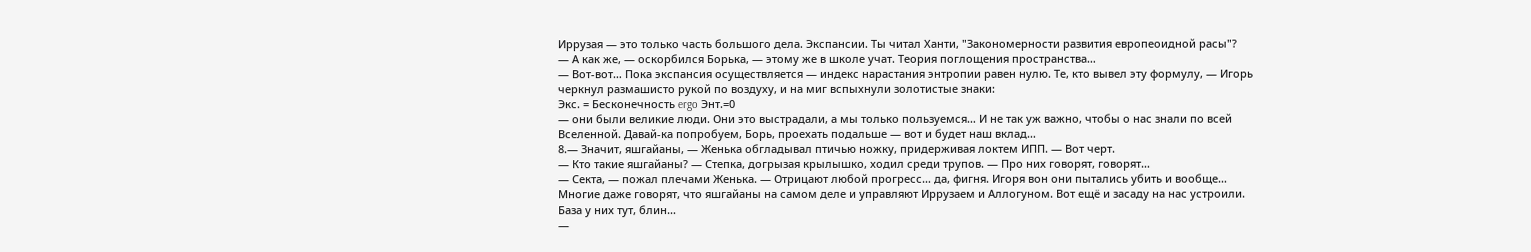Иррузая — это только часть большого дела. Экспансии. Ты читал Ханти, "Закономерности развития европеоидной расы"?
— А как же, — оскорбился Борька, — этому же в школе учат. Теория поглощения пространства…
— Вот-вот… Пока экспансия осуществляется — индекс нарастания энтропии равен нулю. Те, кто вывел эту формулу, — Игорь черкнул размашисто рукой по воздуху, и на миг вспыхнули золотистые знаки:
Экс. = Бесконечность ergo Энт.=0
— они были великие люди. Они это выстрадали, а мы только пользуемся… И не так уж важно, чтобы о нас знали по всей Вселенной. Давай-ка попробуем, Борь, проехать подальше — вот и будет наш вклад…
8.— Значит, яшгайаны, — Женька обгладывал птичью ножку, придерживая локтем ИПП. — Вот черт.
— Кто такие яшгайаны? — Степка, догрызая крылышко, ходил среди трупов. — Про них говорят, говорят…
— Секта, — пожал плечами Женька. — Отрицают любой прогресс… да, фигня. Игоря вон они пытались убить и вообще… Многие даже говорят, что яшгайаны на самом деле и управляют Иррузаем и Аллогуном. Вот ещё и засаду на нас устроили. База у них тут, блин…
—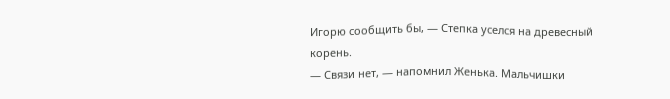Игорю сообщить бы, — Степка уселся на древесный корень.
— Связи нет, — напомнил Женька. Мальчишки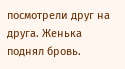посмотрели друг на друга. Женька поднял бровь.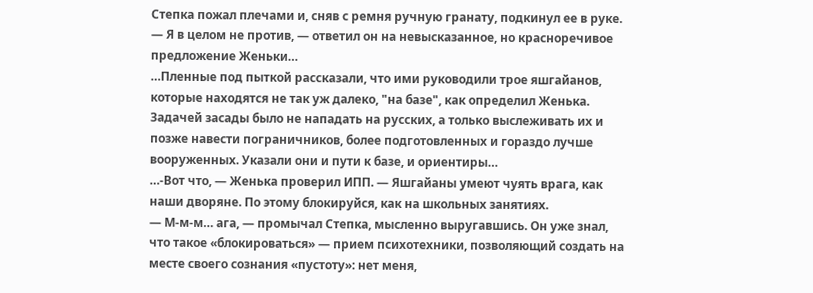Степка пожал плечами и, сняв с ремня ручную гранату, подкинул ее в руке.
— Я в целом не против, — ответил он на невысказанное, но красноречивое предложение Женьки…
…Пленные под пыткой рассказали, что ими руководили трое яшгайанов, которые находятся не так уж далеко, "на базе", как определил Женька. Задачей засады было не нападать на русских, а только выслеживать их и позже навести пограничников, более подготовленных и гораздо лучше вооруженных. Указали они и пути к базе, и ориентиры…
…-Вот что, — Женька проверил ИПП. — Яшгайаны умеют чуять врага, как наши дворяне. По этому блокируйся, как на школьных занятиях.
— М-м-м… ага, — промычал Степка, мысленно выругавшись. Он уже знал, что такое «блокироваться» — прием психотехники, позволяющий создать на месте своего сознания «пустоту»: нет меня,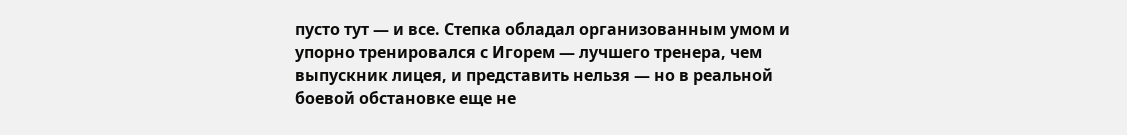пусто тут — и все. Степка обладал организованным умом и упорно тренировался с Игорем — лучшего тренера, чем выпускник лицея, и представить нельзя — но в реальной боевой обстановке еще не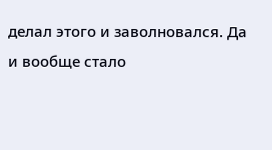делал этого и заволновался. Да и вообще стало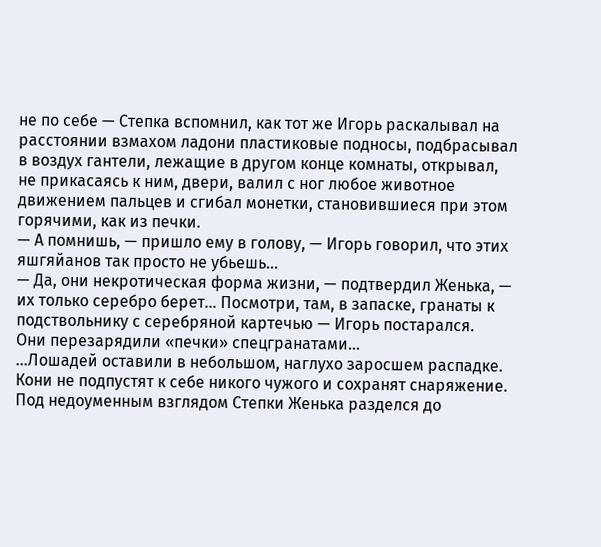не по себе — Степка вспомнил, как тот же Игорь раскалывал на расстоянии взмахом ладони пластиковые подносы, подбрасывал в воздух гантели, лежащие в другом конце комнаты, открывал, не прикасаясь к ним, двери, валил с ног любое животное движением пальцев и сгибал монетки, становившиеся при этом горячими, как из печки.
— А помнишь, — пришло ему в голову, — Игорь говорил, что этих яшгяйанов так просто не убьешь…
— Да, они некротическая форма жизни, — подтвердил Женька, — их только серебро берет… Посмотри, там, в запаске, гранаты к подствольнику с серебряной картечью — Игорь постарался.
Они перезарядили «печки» спецгранатами…
…Лошадей оставили в небольшом, наглухо заросшем распадке. Кони не подпустят к себе никого чужого и сохранят снаряжение. Под недоуменным взглядом Степки Женька разделся до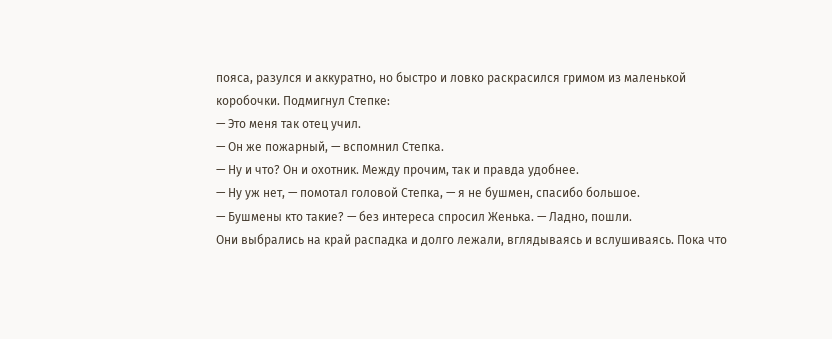пояса, разулся и аккуратно, но быстро и ловко раскрасился гримом из маленькой коробочки. Подмигнул Степке:
— Это меня так отец учил.
— Он же пожарный, — вспомнил Степка.
— Ну и что? Он и охотник. Между прочим, так и правда удобнее.
— Ну уж нет, — помотал головой Степка, — я не бушмен, спасибо большое.
— Бушмены кто такие? — без интереса спросил Женька. — Ладно, пошли.
Они выбрались на край распадка и долго лежали, вглядываясь и вслушиваясь. Пока что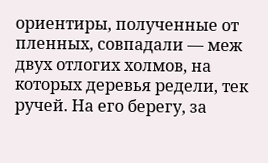ориентиры, полученные от пленных, совпадали — меж двух отлогих холмов, на которых деревья редели, тек ручей. На его берегу, за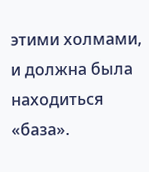этими холмами, и должна была находиться «база».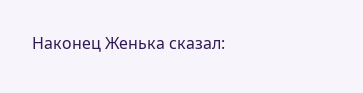Наконец Женька сказал: